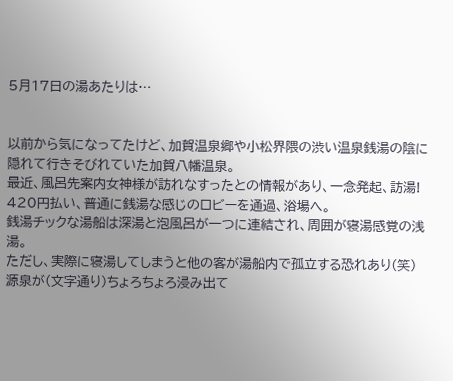5月17日の湯あたりは…


以前から気になってたけど、加賀温泉郷や小松界隈の渋い温泉銭湯の陰に隠れて行きそびれていた加賀八幡温泉。
最近、風呂先案内女神様が訪れなすったとの情報があり、一念発起、訪湯!
420円払い、普通に銭湯な感じのロビーを通過、浴場へ。
銭湯チックな湯船は深湯と泡風呂が一つに連結され、周囲が寝湯感覚の浅湯。
ただし、実際に寝湯してしまうと他の客が湯船内で孤立する恐れあり(笑)
源泉が(文字通り)ちょろちょろ浸み出て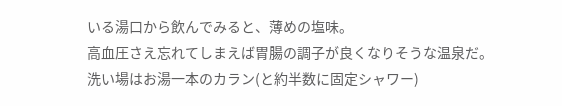いる湯口から飲んでみると、薄めの塩味。
高血圧さえ忘れてしまえば胃腸の調子が良くなりそうな温泉だ。
洗い場はお湯一本のカラン(と約半数に固定シャワー)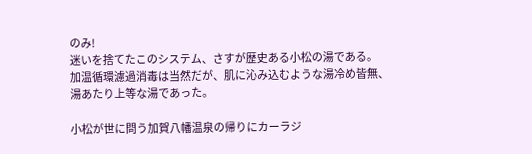のみ!
迷いを捨てたこのシステム、さすが歴史ある小松の湯である。
加温循環濾過消毒は当然だが、肌に沁み込むような湯冷め皆無、湯あたり上等な湯であった。

小松が世に問う加賀八幡温泉の帰りにカーラジ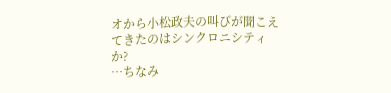オから小松政夫の叫びが聞こえてきたのはシンクロニシティか?
…ちなみ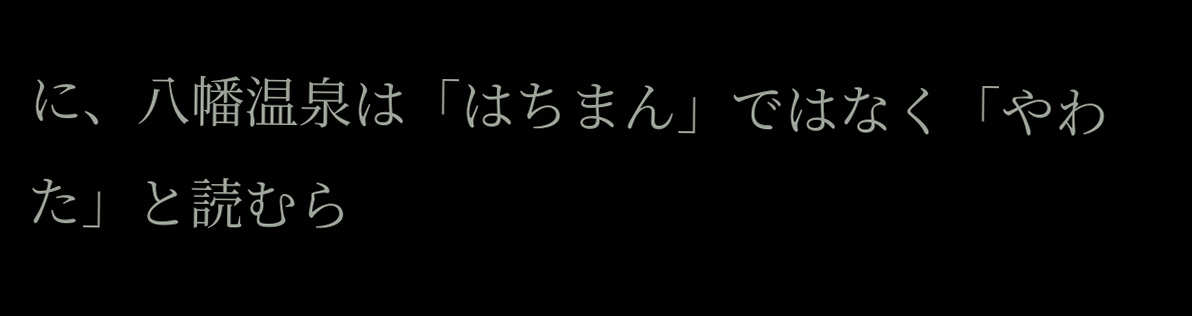に、八幡温泉は「はちまん」ではなく「やわた」と読むら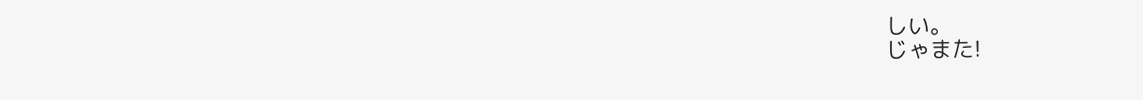しい。
じゃまた!